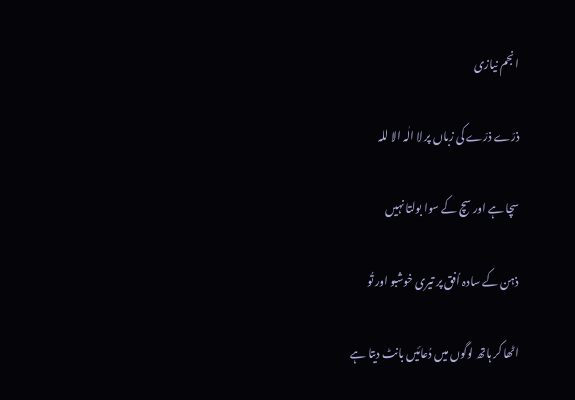انجم نیازی

ذرّے ذرّے کی زباں پر لا الٰہ الا للہ

سچا ہے اور سچ کے سوا بولتا نہیں

ذہن کے سادہ اُفق پر تیری خوشبو اور تُو

اٹھا کر ہاتھ لوگوں میں دُعائیں بانٹ دیتا ہے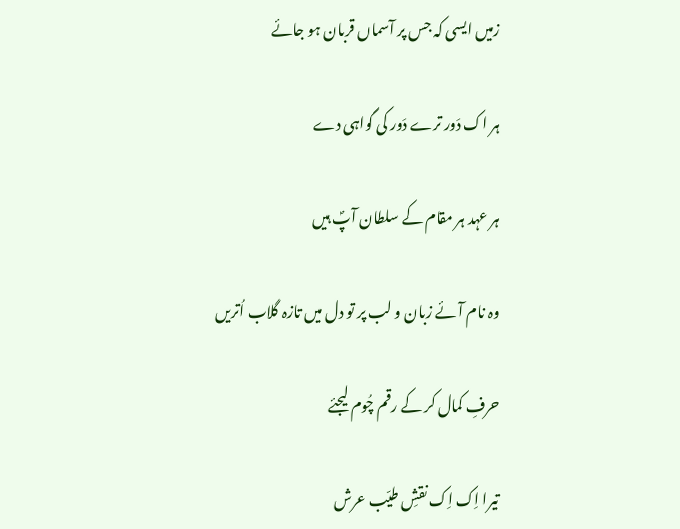زمیں ایسی کہ جس پر آسماں قربان ہو جائے

ہر اک دَور ترے دَور کی گواہی دے

ہر عہد ہر مقام کے سلطان آپؐ ہیں

وہ نام آئے زبان و لب پر تو دل میں تازہ گلاب اُتریں

حرفِ کمال کر کے رقم چُوم لیجئے

تیرا اِک اِک نقشِ طیّب عرش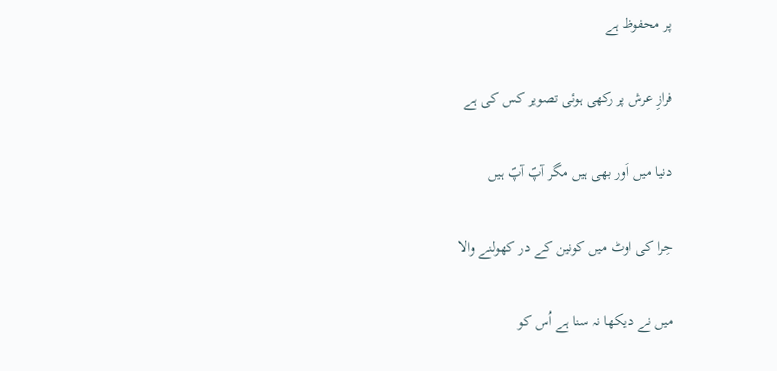پر محفوظ ہے

فرازِ عرش پر رکھی ہوئی تصویر کس کی ہے

دنیا میں اَور بھی ہیں مگر آپؐ آپؐ ہیں

حِرا کی اوٹ میں کونین کے در کھولنے والا

میں نے دیکھا نہ سنا ہے اُس کو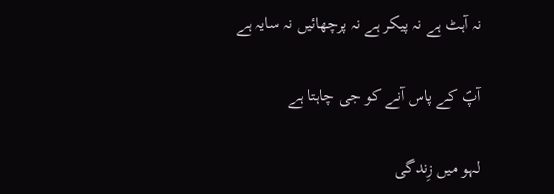نہ آہٹ ہے نہ پیکر ہے نہ پرچھائیں نہ سایہ ہے

آپؐ کے پاس آنے کو جی چاہتا ہے

لہو میں زِندگی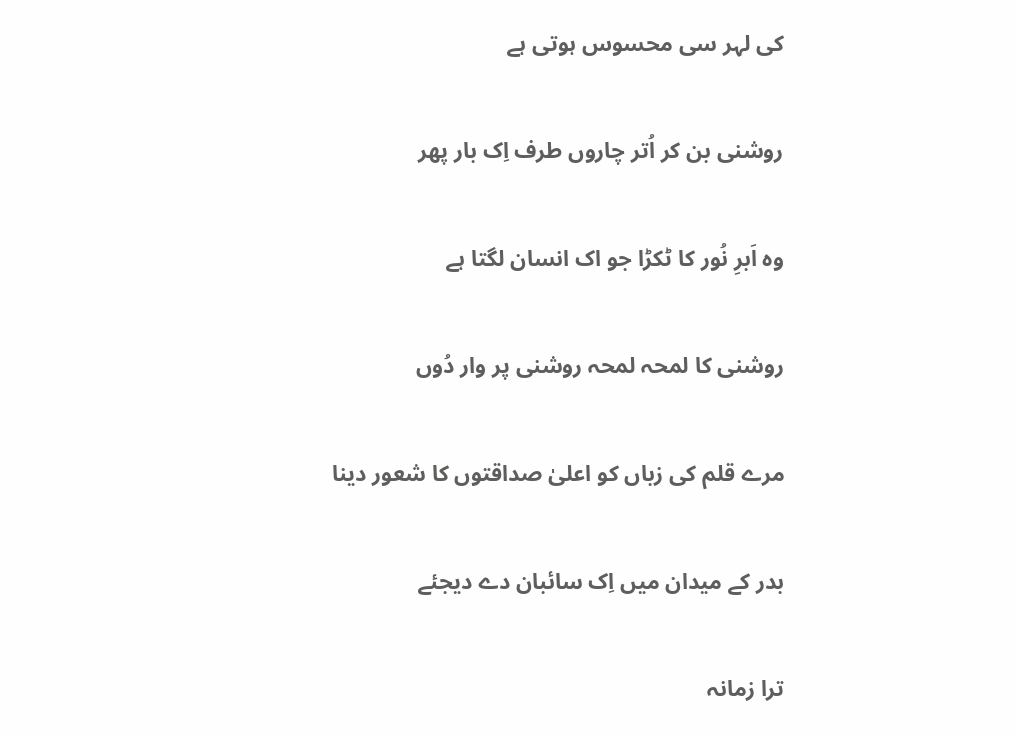کی لہر سی محسوس ہوتی ہے

روشنی بن کر اُتر چاروں طرف اِک بار پھر

وہ اَبرِ نُور کا ٹکڑا جو اک انسان لگتا ہے

روشنی کا لمحہ لمحہ روشنی پر وار دُوں

مرے قلم کی زباں کو اعلیٰ صداقتوں کا شعور دینا

بدر کے میدان میں اِک سائبان دے دیجئے

ترا زمانہ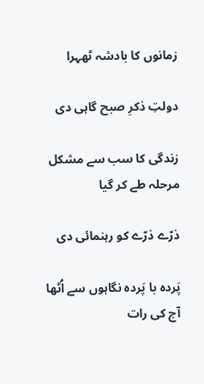زمانوں کا بادشہ ٹھہرا

دولتِ ذکرِ صبح گاہی دی

زندگی کا سب سے مشکل مرحلہ طے کر گیا

ذرّے ذرّے کو رہنمائی دی

پَردہ با پَردہ نگاہوں سے اُٹھا آج کی رات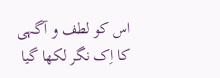اس کو لطف و آگہی کا اِک نگر لکھا گیا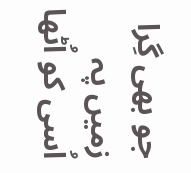جو بھی گِرا زمیں پہ اُسی کو اُٹھا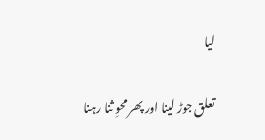لیا

تعلق جوڑ لینا اور پھر محوِ ثنا رہنا